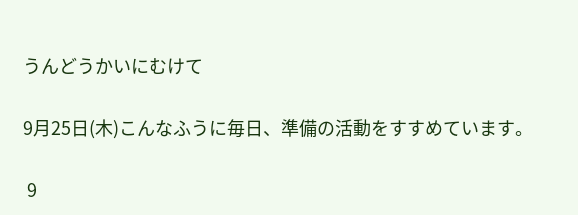うんどうかいにむけて

9月25日(木)こんなふうに毎日、準備の活動をすすめています。

 9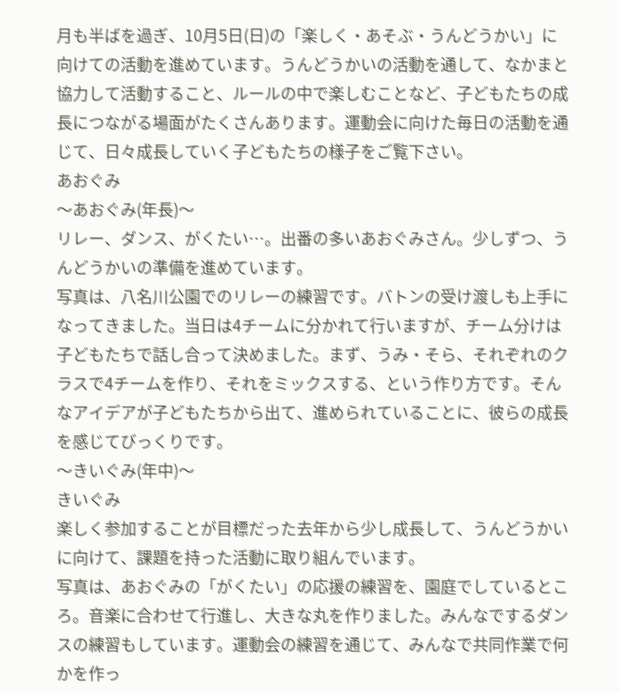月も半ばを過ぎ、10月5日(日)の「楽しく・あそぶ・うんどうかい」に向けての活動を進めています。うんどうかいの活動を通して、なかまと協力して活動すること、ルールの中で楽しむことなど、子どもたちの成長につながる場面がたくさんあります。運動会に向けた毎日の活動を通じて、日々成長していく子どもたちの様子をご覧下さい。
あおぐみ
〜あおぐみ(年長)〜
リレー、ダンス、がくたい…。出番の多いあおぐみさん。少しずつ、うんどうかいの準備を進めています。
写真は、八名川公園でのリレーの練習です。バトンの受け渡しも上手になってきました。当日は4チームに分かれて行いますが、チーム分けは子どもたちで話し合って決めました。まず、うみ・そら、それぞれのクラスで4チームを作り、それをミックスする、という作り方です。そんなアイデアが子どもたちから出て、進められていることに、彼らの成長を感じてびっくりです。
〜きいぐみ(年中)〜
きいぐみ
楽しく参加することが目標だった去年から少し成長して、うんどうかいに向けて、課題を持った活動に取り組んでいます。
写真は、あおぐみの「がくたい」の応援の練習を、園庭でしているところ。音楽に合わせて行進し、大きな丸を作りました。みんなでするダンスの練習もしています。運動会の練習を通じて、みんなで共同作業で何かを作っ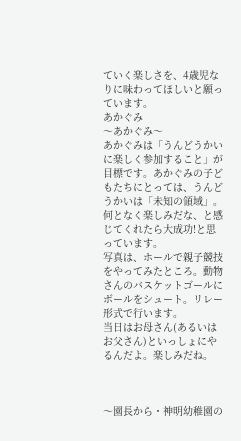ていく楽しさを、4歳児なりに味わってほしいと願っています。
あかぐみ
〜あかぐみ〜
あかぐみは「うんどうかいに楽しく参加すること」が目標です。あかぐみの子どもたちにとっては、うんどうかいは「未知の領域」。何となく楽しみだな、と感じてくれたら大成功!と思っています。
写真は、ホールで親子競技をやってみたところ。動物さんのバスケットゴールにボールをシュート。リレー形式で行います。
当日はお母さん(あるいはお父さん)といっしょにやるんだよ。楽しみだね。



〜園長から・神明幼稚園の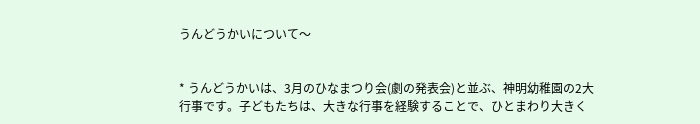うんどうかいについて〜


* うんどうかいは、3月のひなまつり会(劇の発表会)と並ぶ、神明幼稚園の2大行事です。子どもたちは、大きな行事を経験することで、ひとまわり大きく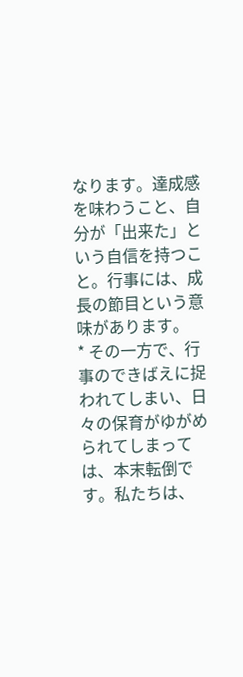なります。達成感を味わうこと、自分が「出来た」という自信を持つこと。行事には、成長の節目という意味があります。
* その一方で、行事のできばえに捉われてしまい、日々の保育がゆがめられてしまっては、本末転倒です。私たちは、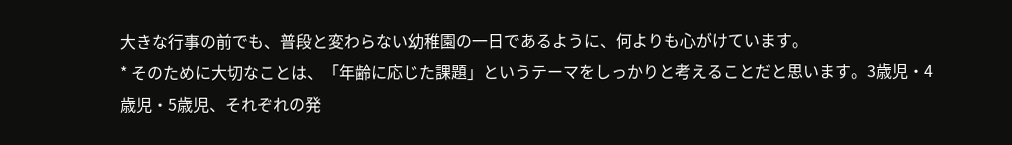大きな行事の前でも、普段と変わらない幼稚園の一日であるように、何よりも心がけています。
* そのために大切なことは、「年齢に応じた課題」というテーマをしっかりと考えることだと思います。3歳児・4歳児・5歳児、それぞれの発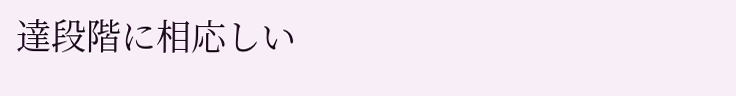達段階に相応しい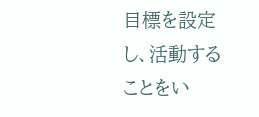目標を設定し、活動することをい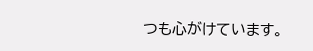つも心がけています。